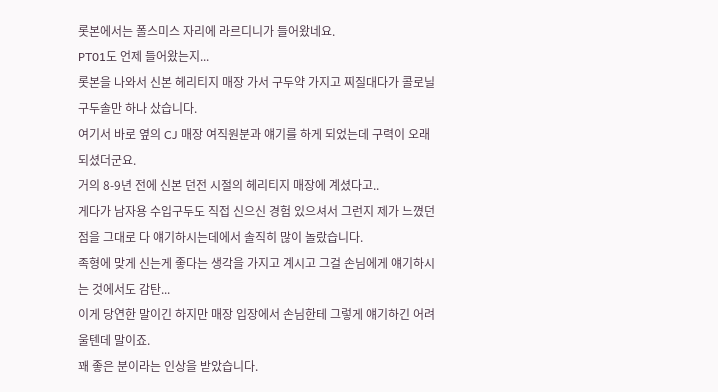롯본에서는 폴스미스 자리에 라르디니가 들어왔네요.
PT01도 언제 들어왔는지...
롯본을 나와서 신본 헤리티지 매장 가서 구두약 가지고 찌질대다가 콜로닐 구두솔만 하나 샀습니다.
여기서 바로 옆의 CJ 매장 여직원분과 얘기를 하게 되었는데 구력이 오래 되셨더군요.
거의 8-9년 전에 신본 던전 시절의 헤리티지 매장에 계셨다고..
게다가 남자용 수입구두도 직접 신으신 경험 있으셔서 그런지 제가 느꼈던 점을 그대로 다 얘기하시는데에서 솔직히 많이 놀랐습니다.
족형에 맞게 신는게 좋다는 생각을 가지고 계시고 그걸 손님에게 얘기하시는 것에서도 감탄...
이게 당연한 말이긴 하지만 매장 입장에서 손님한테 그렇게 얘기하긴 어려울텐데 말이죠.
꽤 좋은 분이라는 인상을 받았습니다.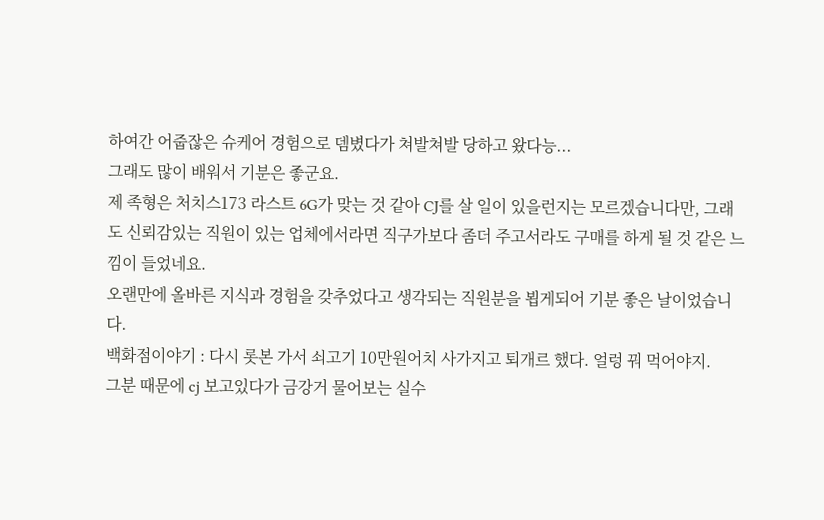하여간 어줍잖은 슈케어 경험으로 뎀볐다가 쳐발쳐발 당하고 왔다능...
그래도 많이 배워서 기분은 좋군요.
제 족형은 처치스173 라스트 6G가 맞는 것 같아 CJ를 살 일이 있을런지는 모르겠습니다만, 그래도 신뢰감있는 직원이 있는 업체에서라면 직구가보다 좀더 주고서라도 구매를 하게 될 것 같은 느낌이 들었네요.
오랜만에 올바른 지식과 경험을 갖추었다고 생각되는 직원분을 뵙게되어 기분 좋은 날이었습니다.
백화점이야기 : 다시 롯본 가서 쇠고기 10만원어치 사가지고 퇴개르 했다. 얼렁 꿔 먹어야지.
그분 때문에 cj 보고있다가 금강거 물어보는 실수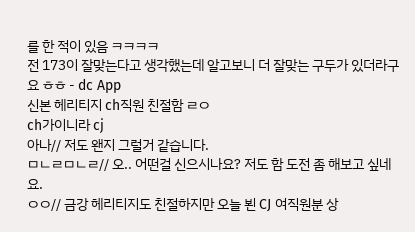를 한 적이 있음 ㅋㅋㅋㅋ
전 173이 잘맞는다고 생각했는데 알고보니 더 잘맞는 구두가 있더라구요 ㅎㅎ - dc App
신본 헤리티지 ch직원 친절함 ㄹㅇ
ch가이니라 cj
아나// 저도 왠지 그럴거 같습니다.
ㅁㄴㄹㅁㄴㄹ// 오.. 어떤걸 신으시나요? 저도 함 도전 좀 해보고 싶네요.
ㅇㅇ// 금강 헤리티지도 친절하지만 오늘 뵌 CJ 여직원분 상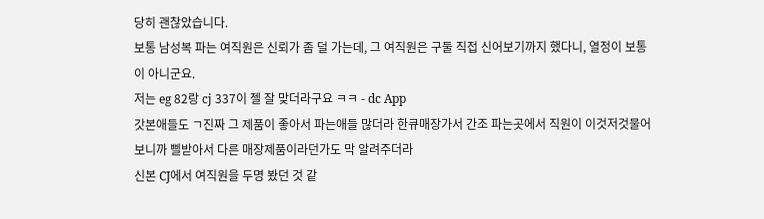당히 괜찮았습니다.
보통 남성복 파는 여직원은 신뢰가 좀 덜 가는데, 그 여직원은 구둘 직접 신어보기까지 했다니, 열정이 보통이 아니군요.
저는 eg 82랑 cj 337이 젤 잘 맞더라구요 ㅋㅋ - dc App
갓본애들도 ㄱ진짜 그 제품이 좋아서 파는애들 많더라 한큐매장가서 간조 파는곳에서 직원이 이것저것물어보니까 삘받아서 다른 매장제품이라던가도 막 알려주더라
신본 CJ에서 여직원을 두명 봤던 것 같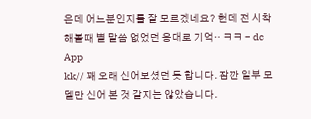은데 어느분인지를 잘 모르겠네요? 헌데 전 시착 해볼때 별 말씀 없었던 응대로 기억‥ ㅋㅋ - dc App
kk// 꽤 오래 신어보셨던 듯 합니다. 잠깐 일부 모델만 신어 본 것 같지는 않았습니다.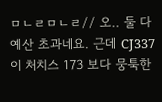ㅁㄴㄹㅁㄴㄹ// 오.. 둘 다 예산 초과네요. 근데 CJ337이 처치스 173 보다 뭉툭한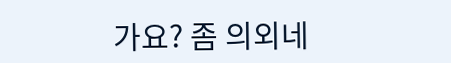가요? 좀 의외네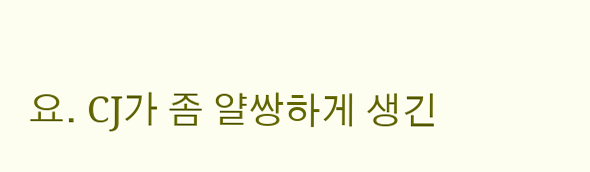요. CJ가 좀 얄쌍하게 생긴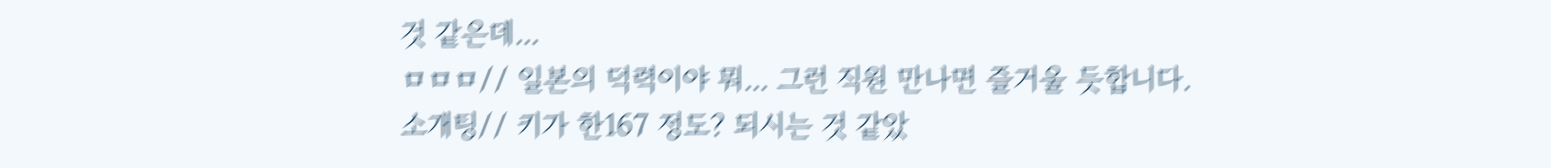것 같은데...
ㅁㅁㅁ// 일본의 덕력이야 뭐... 그런 직원 만나면 즐거울 듯합니다.
소개팅// 키가 한167 정도? 되시는 것 같았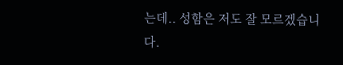는데.. 성함은 저도 잘 모르겠습니다.